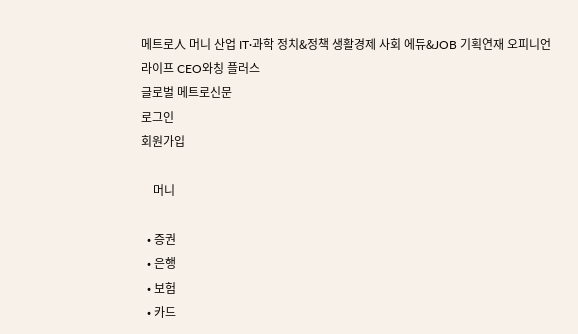메트로人 머니 산업 IT·과학 정치&정책 생활경제 사회 에듀&JOB 기획연재 오피니언 라이프 CEO와칭 플러스
글로벌 메트로신문
로그인
회원가입

    머니

  • 증권
  • 은행
  • 보험
  • 카드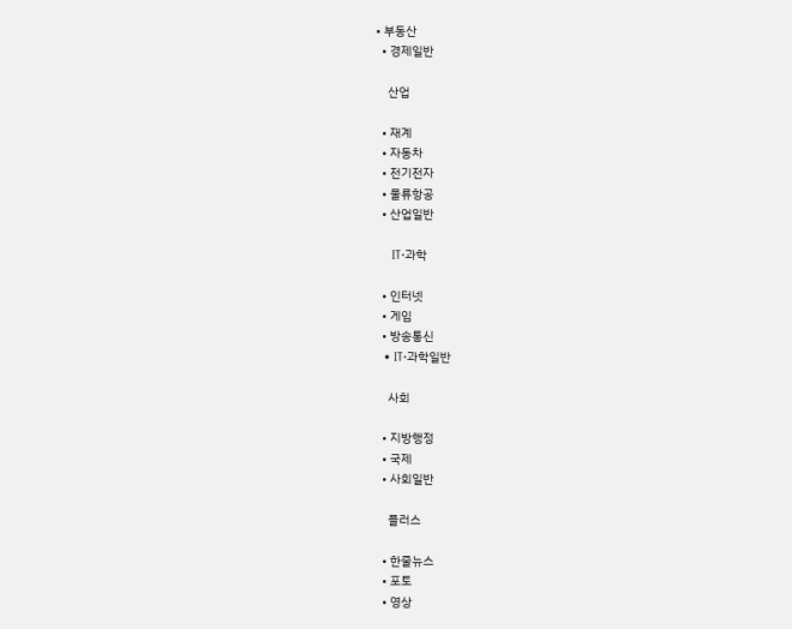• 부동산
  • 경제일반

    산업

  • 재계
  • 자동차
  • 전기전자
  • 물류항공
  • 산업일반

    IT·과학

  • 인터넷
  • 게임
  • 방송통신
  • IT·과학일반

    사회

  • 지방행정
  • 국제
  • 사회일반

    플러스

  • 한줄뉴스
  • 포토
  • 영상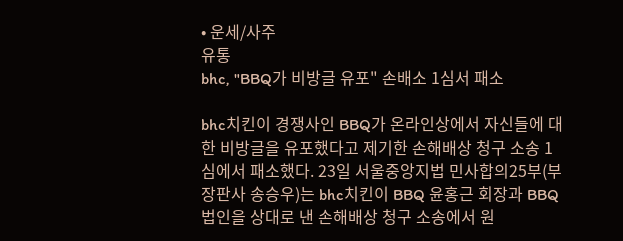• 운세/사주
유통
bhc, "BBQ가 비방글 유포" 손배소 1심서 패소

bhc치킨이 경쟁사인 BBQ가 온라인상에서 자신들에 대한 비방글을 유포했다고 제기한 손해배상 청구 소송 1심에서 패소했다. 23일 서울중앙지법 민사합의25부(부장판사 송승우)는 bhc치킨이 BBQ 윤홍근 회장과 BBQ 법인을 상대로 낸 손해배상 청구 소송에서 원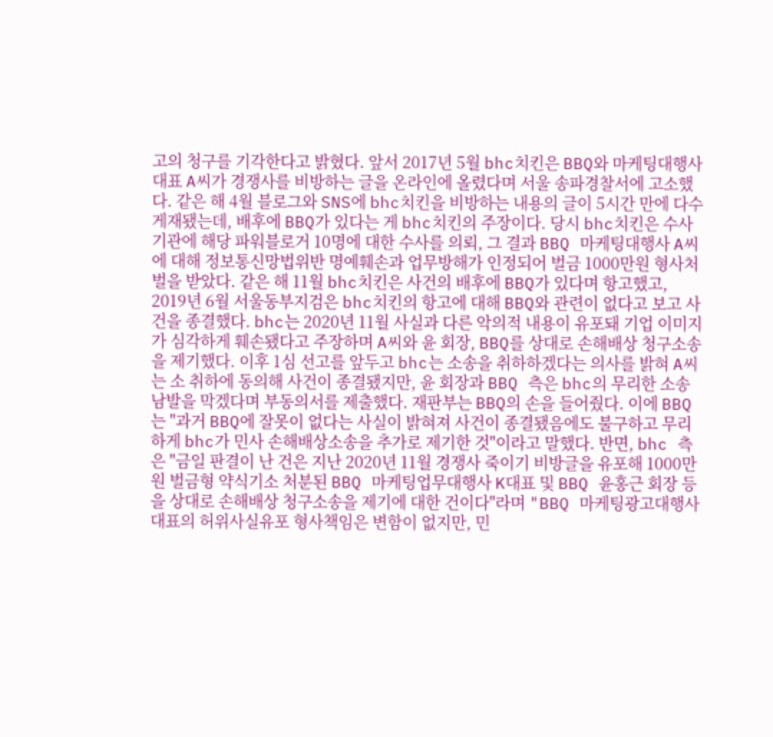고의 청구를 기각한다고 밝혔다. 앞서 2017년 5월 bhc치킨은 BBQ와 마케팅대행사 대표 A씨가 경쟁사를 비방하는 글을 온라인에 올렸다며 서울 송파경찰서에 고소했다. 같은 해 4월 블로그와 SNS에 bhc치킨을 비방하는 내용의 글이 5시간 만에 다수 게재됐는데, 배후에 BBQ가 있다는 게 bhc치킨의 주장이다. 당시 bhc치킨은 수사기관에 해당 파워블로거 10명에 대한 수사를 의뢰, 그 결과 BBQ 마케팅대행사 A씨에 대해 정보통신망법위반 명예훼손과 업무방해가 인정되어 벌금 1000만원 형사처벌을 받았다. 같은 해 11월 bhc치킨은 사건의 배후에 BBQ가 있다며 항고했고, 2019년 6월 서울동부지검은 bhc치킨의 항고에 대해 BBQ와 관련이 없다고 보고 사건을 종결했다. bhc는 2020년 11월 사실과 다른 악의적 내용이 유포돼 기업 이미지가 심각하게 훼손됐다고 주장하며 A씨와 윤 회장, BBQ를 상대로 손해배상 청구소송을 제기했다. 이후 1심 선고를 앞두고 bhc는 소송을 취하하겠다는 의사를 밝혀 A씨는 소 취하에 동의해 사건이 종결됐지만, 윤 회장과 BBQ 측은 bhc의 무리한 소송 남발을 막겠다며 부동의서를 제출했다. 재판부는 BBQ의 손을 들어줬다. 이에 BBQ는 "과거 BBQ에 잘못이 없다는 사실이 밝혀져 사건이 종결됐음에도 불구하고 무리하게 bhc가 민사 손해배상소송을 추가로 제기한 것"이라고 말했다. 반면, bhc 측은 "금일 판결이 난 건은 지난 2020년 11월 경쟁사 죽이기 비방글을 유포해 1000만원 벌금형 약식기소 처분된 BBQ 마케팅업무대행사 K대표 및 BBQ 윤홍근 회장 등을 상대로 손해배상 청구소송을 제기에 대한 건이다"라며 "BBQ 마케팅광고대행사 대표의 허위사실유포 형사책임은 변함이 없지만, 민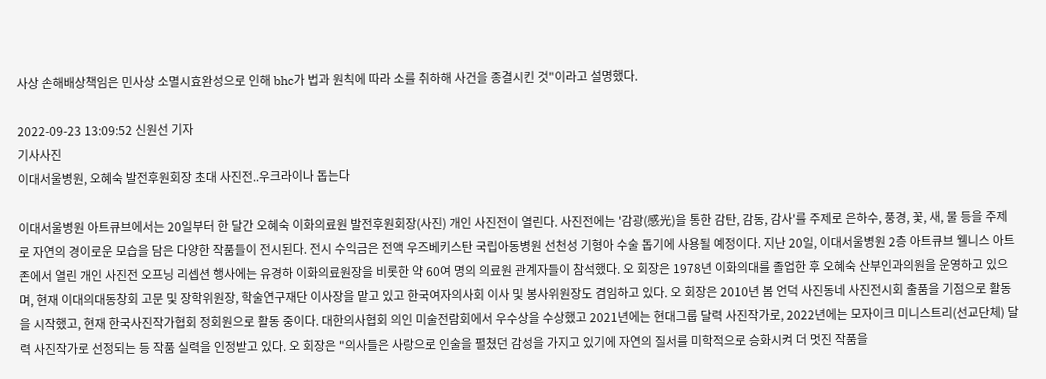사상 손해배상책임은 민사상 소멸시효완성으로 인해 bhc가 법과 원칙에 따라 소를 취하해 사건을 종결시킨 것"이라고 설명했다.

2022-09-23 13:09:52 신원선 기자
기사사진
이대서울병원, 오혜숙 발전후원회장 초대 사진전..우크라이나 돕는다

이대서울병원 아트큐브에서는 20일부터 한 달간 오혜숙 이화의료원 발전후원회장(사진) 개인 사진전이 열린다. 사진전에는 '감광(感光)을 통한 감탄, 감동, 감사'를 주제로 은하수, 풍경, 꽃, 새, 물 등을 주제로 자연의 경이로운 모습을 담은 다양한 작품들이 전시된다. 전시 수익금은 전액 우즈베키스탄 국립아동병원 선천성 기형아 수술 돕기에 사용될 예정이다. 지난 20일, 이대서울병원 2층 아트큐브 웰니스 아트존에서 열린 개인 사진전 오프닝 리셉션 행사에는 유경하 이화의료원장을 비롯한 약 60여 명의 의료원 관계자들이 참석했다. 오 회장은 1978년 이화의대를 졸업한 후 오혜숙 산부인과의원을 운영하고 있으며, 현재 이대의대동창회 고문 및 장학위원장, 학술연구재단 이사장을 맡고 있고 한국여자의사회 이사 및 봉사위원장도 겸임하고 있다. 오 회장은 2010년 봄 언덕 사진동네 사진전시회 출품을 기점으로 활동을 시작했고, 현재 한국사진작가협회 정회원으로 활동 중이다. 대한의사협회 의인 미술전람회에서 우수상을 수상했고 2021년에는 현대그룹 달력 사진작가로, 2022년에는 모자이크 미니스트리(선교단체) 달력 사진작가로 선정되는 등 작품 실력을 인정받고 있다. 오 회장은 "의사들은 사랑으로 인술을 펼쳤던 감성을 가지고 있기에 자연의 질서를 미학적으로 승화시켜 더 멋진 작품을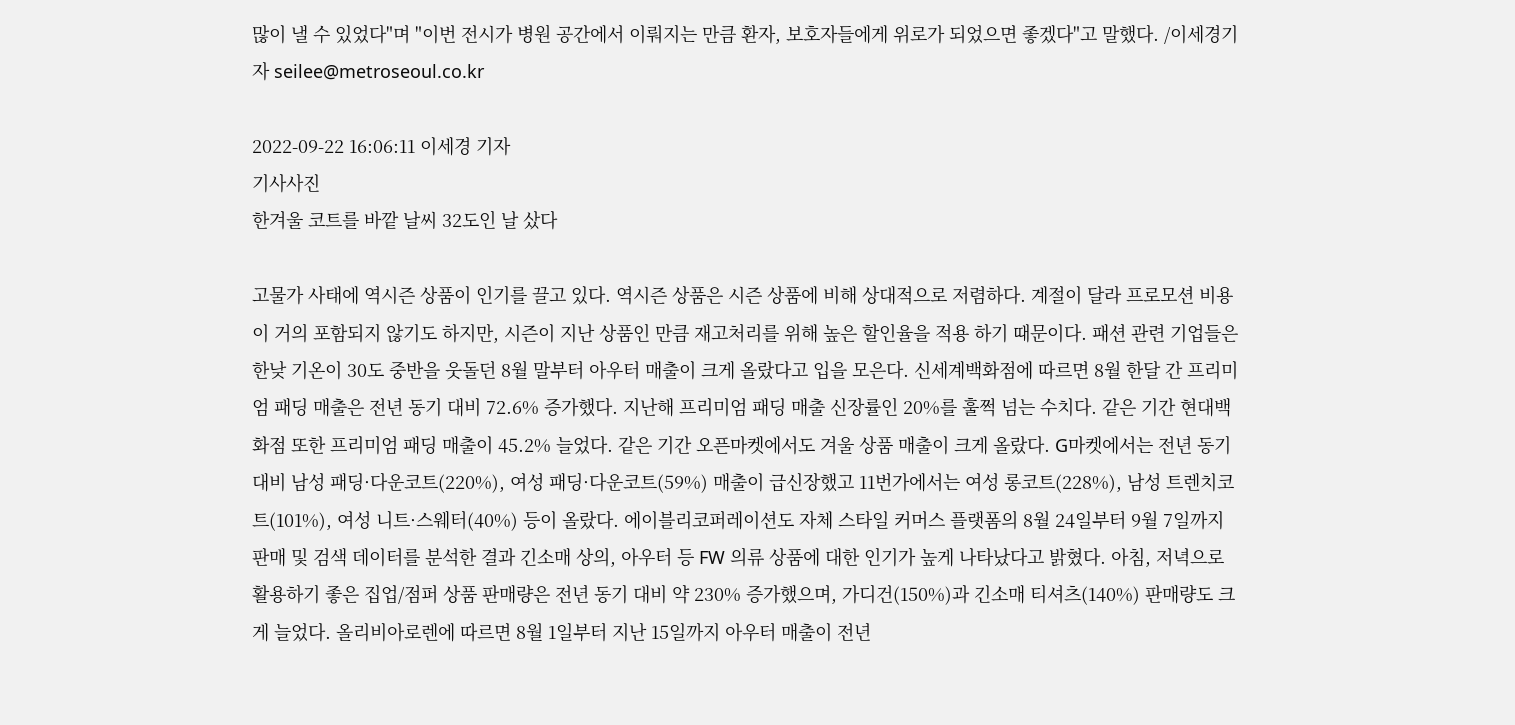많이 낼 수 있었다"며 "이번 전시가 병원 공간에서 이뤄지는 만큼 환자, 보호자들에게 위로가 되었으면 좋겠다"고 말했다. /이세경기자 seilee@metroseoul.co.kr

2022-09-22 16:06:11 이세경 기자
기사사진
한겨울 코트를 바깥 날씨 32도인 날 샀다

고물가 사태에 역시즌 상품이 인기를 끌고 있다. 역시즌 상품은 시즌 상품에 비해 상대적으로 저렴하다. 계절이 달라 프로모션 비용이 거의 포함되지 않기도 하지만, 시즌이 지난 상품인 만큼 재고처리를 위해 높은 할인율을 적용 하기 때문이다. 패션 관련 기업들은 한낮 기온이 30도 중반을 웃돌던 8월 말부터 아우터 매출이 크게 올랐다고 입을 모은다. 신세계백화점에 따르면 8월 한달 간 프리미엄 패딩 매출은 전년 동기 대비 72.6% 증가했다. 지난해 프리미엄 패딩 매출 신장률인 20%를 훌쩍 넘는 수치다. 같은 기간 현대백화점 또한 프리미엄 패딩 매출이 45.2% 늘었다. 같은 기간 오픈마켓에서도 겨울 상품 매출이 크게 올랐다. G마켓에서는 전년 동기 대비 남성 패딩·다운코트(220%), 여성 패딩·다운코트(59%) 매출이 급신장했고 11번가에서는 여성 롱코트(228%), 남성 트렌치코트(101%), 여성 니트·스웨터(40%) 등이 올랐다. 에이블리코퍼레이션도 자체 스타일 커머스 플랫폼의 8월 24일부터 9월 7일까지 판매 및 검색 데이터를 분석한 결과 긴소매 상의, 아우터 등 FW 의류 상품에 대한 인기가 높게 나타났다고 밝혔다. 아침, 저녁으로 활용하기 좋은 집업/점퍼 상품 판매량은 전년 동기 대비 약 230% 증가했으며, 가디건(150%)과 긴소매 티셔츠(140%) 판매량도 크게 늘었다. 올리비아로렌에 따르면 8월 1일부터 지난 15일까지 아우터 매출이 전년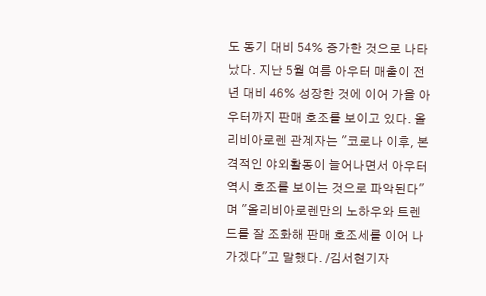도 동기 대비 54% 증가한 것으로 나타났다. 지난 5월 여름 아우터 매출이 전년 대비 46% 성장한 것에 이어 가을 아우터까지 판매 호조를 보이고 있다. 올리비아로렌 관계자는 "코로나 이후, 본격적인 야외활동이 늘어나면서 아우터 역시 호조를 보이는 것으로 파악된다"며 "올리비아로렌만의 노하우와 트렌드를 잘 조화해 판매 호조세를 이어 나가겠다"고 말했다. /김서현기자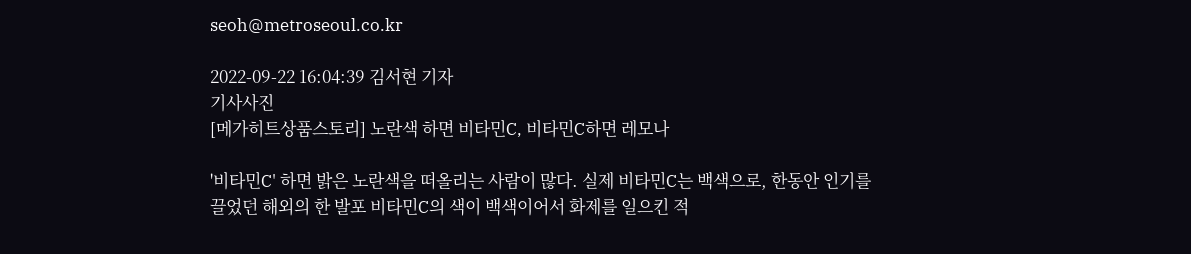seoh@metroseoul.co.kr

2022-09-22 16:04:39 김서현 기자
기사사진
[메가히트상품스토리] 노란색 하면 비타민C, 비타민C하면 레모나

'비타민C' 하면 밝은 노란색을 떠올리는 사람이 많다. 실제 비타민C는 백색으로, 한동안 인기를 끌었던 해외의 한 발포 비타민C의 색이 백색이어서 화제를 일으킨 적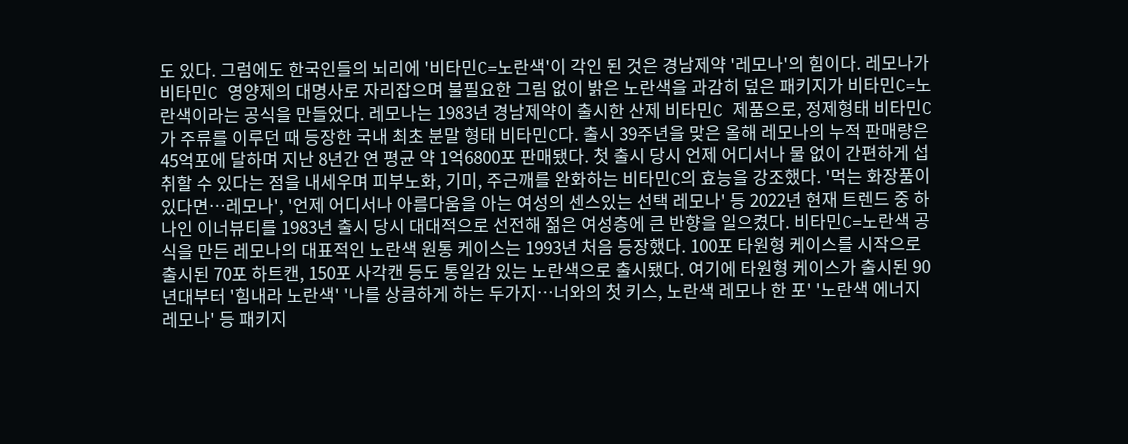도 있다. 그럼에도 한국인들의 뇌리에 '비타민C=노란색'이 각인 된 것은 경남제약 '레모나'의 힘이다. 레모나가 비타민C 영양제의 대명사로 자리잡으며 불필요한 그림 없이 밝은 노란색을 과감히 덮은 패키지가 비타민C=노란색이라는 공식을 만들었다. 레모나는 1983년 경남제약이 출시한 산제 비타민C 제품으로, 정제형태 비타민C가 주류를 이루던 때 등장한 국내 최초 분말 형태 비타민C다. 출시 39주년을 맞은 올해 레모나의 누적 판매량은 45억포에 달하며 지난 8년간 연 평균 약 1억6800포 판매됐다. 첫 출시 당시 언제 어디서나 물 없이 간편하게 섭취할 수 있다는 점을 내세우며 피부노화, 기미, 주근깨를 완화하는 비타민C의 효능을 강조했다. '먹는 화장품이 있다면…레모나', '언제 어디서나 아름다움을 아는 여성의 센스있는 선택 레모나' 등 2022년 현재 트렌드 중 하나인 이너뷰티를 1983년 출시 당시 대대적으로 선전해 젊은 여성층에 큰 반향을 일으켰다. 비타민C=노란색 공식을 만든 레모나의 대표적인 노란색 원통 케이스는 1993년 처음 등장했다. 100포 타원형 케이스를 시작으로 출시된 70포 하트캔, 150포 사각캔 등도 통일감 있는 노란색으로 출시됐다. 여기에 타원형 케이스가 출시된 90년대부터 '힘내라 노란색' '나를 상큼하게 하는 두가지…너와의 첫 키스, 노란색 레모나 한 포' '노란색 에너지 레모나' 등 패키지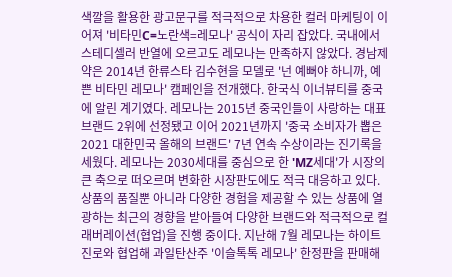색깔을 활용한 광고문구를 적극적으로 차용한 컬러 마케팅이 이어져 '비타민C=노란색=레모나' 공식이 자리 잡았다. 국내에서 스테디셀러 반열에 오르고도 레모나는 만족하지 않았다. 경남제약은 2014년 한류스타 김수현을 모델로 '넌 예뻐야 하니까, 예쁜 비타민 레모나' 캠페인을 전개했다. 한국식 이너뷰티를 중국에 알린 계기였다. 레모나는 2015년 중국인들이 사랑하는 대표 브랜드 2위에 선정됐고 이어 2021년까지 '중국 소비자가 뽑은 2021 대한민국 올해의 브랜드' 7년 연속 수상이라는 진기록을 세웠다. 레모나는 2030세대를 중심으로 한 'MZ세대'가 시장의 큰 축으로 떠오르며 변화한 시장판도에도 적극 대응하고 있다. 상품의 품질뿐 아니라 다양한 경험을 제공할 수 있는 상품에 열광하는 최근의 경향을 받아들여 다양한 브랜드와 적극적으로 컬래버레이션(협업)을 진행 중이다. 지난해 7월 레모나는 하이트진로와 협업해 과일탄산주 '이슬톡톡 레모나' 한정판을 판매해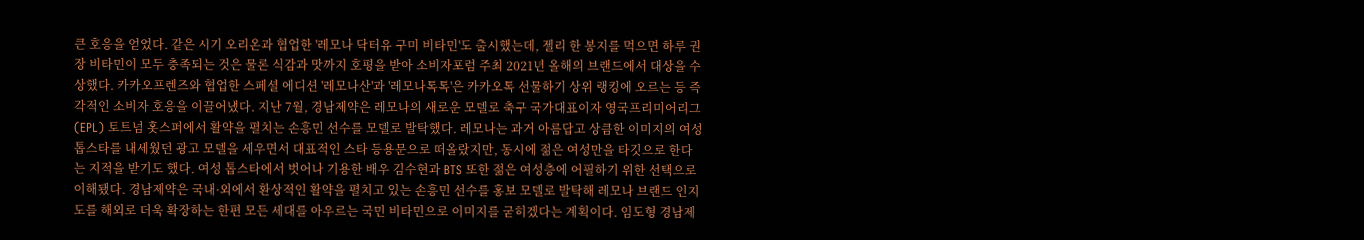큰 호응을 얻었다. 같은 시기 오리온과 협업한 '레모나 닥터유 구미 비타민'도 출시했는데, 젤리 한 봉지를 먹으면 하루 권장 비타민이 모두 충족되는 것은 물론 식감과 맛까지 호평을 받아 소비자포럼 주최 2021년 올해의 브랜드에서 대상을 수상했다. 카카오프렌즈와 협업한 스페셜 에디션 '레모나산'과 '레모나톡톡'은 카카오톡 선물하기 상위 랭킹에 오르는 등 즉각적인 소비자 호응을 이끌어냈다. 지난 7월, 경남제약은 레모나의 새로운 모델로 축구 국가대표이자 영국프리미어리그(EPL) 토트넘 홋스퍼에서 활약을 펼치는 손흥민 선수를 모델로 발탁했다. 레모나는 과거 아름답고 상큼한 이미지의 여성 톱스타를 내세웠던 광고 모델을 세우면서 대표적인 스타 등용문으로 떠올랐지만, 동시에 젊은 여성만을 타깃으로 한다는 지적을 받기도 했다. 여성 톱스타에서 벗어나 기용한 배우 김수현과 BTS 또한 젊은 여성층에 어필하기 위한 선택으로 이해됐다. 경남제약은 국내·외에서 환상적인 활약을 펼치고 있는 손흥민 선수를 홍보 모델로 발탁해 레모나 브랜드 인지도를 해외로 더욱 확장하는 한편 모든 세대를 아우르는 국민 비타민으로 이미지를 굳히겠다는 계획이다. 임도형 경남제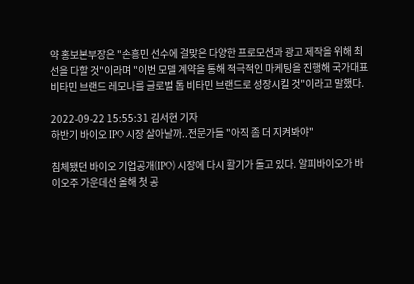약 홍보본부장은 "손흥민 선수에 걸맞은 다양한 프로모션과 광고 제작을 위해 최선을 다할 것"이라며 "이번 모델 계약을 통해 적극적인 마케팅을 진행해 국가대표 비타민 브랜드 레모나를 글로벌 톱 비타민 브랜드로 성장시킬 것"이라고 말했다.

2022-09-22 15:55:31 김서현 기자
하반기 바이오 IPO 시장 살아날까..전문가들 "아직 좀 더 지켜봐야"

침체됐던 바이오 기업공개(IPO) 시장에 다시 활기가 돌고 있다. 알피바이오가 바이오주 가운데선 올해 첫 공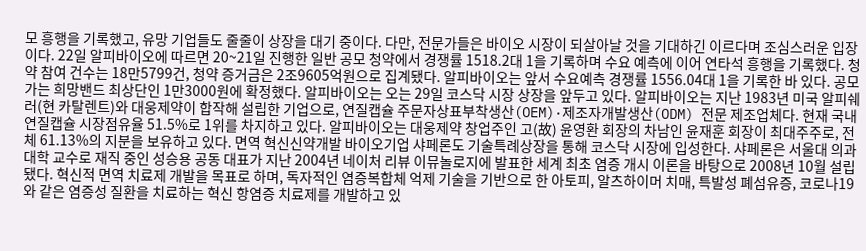모 흥행을 기록했고, 유망 기업들도 줄줄이 상장을 대기 중이다. 다만, 전문가들은 바이오 시장이 되살아날 것을 기대하긴 이르다며 조심스러운 입장이다. 22일 알피바이오에 따르면 20~21일 진행한 일반 공모 청약에서 경쟁률 1518.2대 1을 기록하며 수요 예측에 이어 연타석 흥행을 기록했다. 청약 참여 건수는 18만5799건, 청약 증거금은 2조9605억원으로 집계됐다. 알피바이오는 앞서 수요예측 경쟁률 1556.04대 1을 기록한 바 있다. 공모가는 희망밴드 최상단인 1만3000원에 확정했다. 알피바이오는 오는 29일 코스닥 시장 상장을 앞두고 있다. 알피바이오는 지난 1983년 미국 알피쉐러(현 카탈렌트)와 대웅제약이 합작해 설립한 기업으로, 연질캡슐 주문자상표부착생산(OEM)·제조자개발생산(ODM) 전문 제조업체다. 현재 국내 연질캡슐 시장점유율 51.5%로 1위를 차지하고 있다. 알피바이오는 대웅제약 창업주인 고(故) 윤영환 회장의 차남인 윤재훈 회장이 최대주주로, 전체 61.13%의 지분을 보유하고 있다. 면역 혁신신약개발 바이오기업 샤페론도 기술특례상장을 통해 코스닥 시장에 입성한다. 샤페론은 서울대 의과대학 교수로 재직 중인 성승용 공동 대표가 지난 2004년 네이처 리뷰 이뮤놀로지에 발표한 세계 최초 염증 개시 이론을 바탕으로 2008년 10월 설립됐다. 혁신적 면역 치료제 개발을 목표로 하며, 독자적인 염증복합체 억제 기술을 기반으로 한 아토피, 알츠하이머 치매, 특발성 폐섬유증, 코로나19와 같은 염증성 질환을 치료하는 혁신 항염증 치료제를 개발하고 있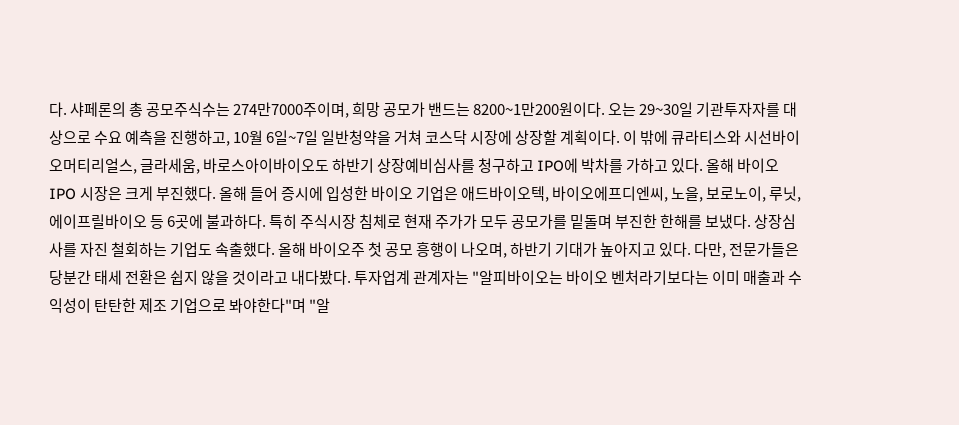다. 샤페론의 총 공모주식수는 274만7000주이며, 희망 공모가 밴드는 8200~1만200원이다. 오는 29~30일 기관투자자를 대상으로 수요 예측을 진행하고, 10월 6일~7일 일반청약을 거쳐 코스닥 시장에 상장할 계획이다. 이 밖에 큐라티스와 시선바이오머티리얼스, 글라세움, 바로스아이바이오도 하반기 상장예비심사를 청구하고 IPO에 박차를 가하고 있다. 올해 바이오 IPO 시장은 크게 부진했다. 올해 들어 증시에 입성한 바이오 기업은 애드바이오텍, 바이오에프디엔씨, 노을, 보로노이, 루닛, 에이프릴바이오 등 6곳에 불과하다. 특히 주식시장 침체로 현재 주가가 모두 공모가를 밑돌며 부진한 한해를 보냈다. 상장심사를 자진 철회하는 기업도 속출했다. 올해 바이오주 첫 공모 흥행이 나오며, 하반기 기대가 높아지고 있다. 다만, 전문가들은 당분간 태세 전환은 쉽지 않을 것이라고 내다봤다. 투자업계 관계자는 "알피바이오는 바이오 벤처라기보다는 이미 매출과 수익성이 탄탄한 제조 기업으로 봐야한다"며 "알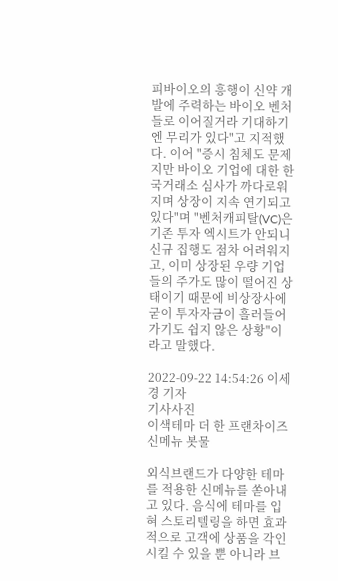피바이오의 흥행이 신약 개발에 주력하는 바이오 벤처들로 이어질거라 기대하기엔 무리가 있다"고 지적했다. 이어 "증시 침체도 문제지만 바이오 기업에 대한 한국거래소 심사가 까다로워지며 상장이 지속 연기되고 있다"며 "벤처캐피탈(VC)은 기존 투자 엑시트가 안되니 신규 집행도 점차 어려워지고, 이미 상장된 우량 기업들의 주가도 많이 떨어진 상태이기 때문에 비상장사에 굳이 투자자금이 흘러들어가기도 쉽지 않은 상황"이라고 말했다.

2022-09-22 14:54:26 이세경 기자
기사사진
이색테마 더 한 프랜차이즈 신메뉴 봇물

외식브랜드가 다양한 테마를 적용한 신메뉴를 쏟아내고 있다. 음식에 테마를 입혀 스토리텔링을 하면 효과적으로 고객에 상품을 각인시킬 수 있을 뿐 아니라 브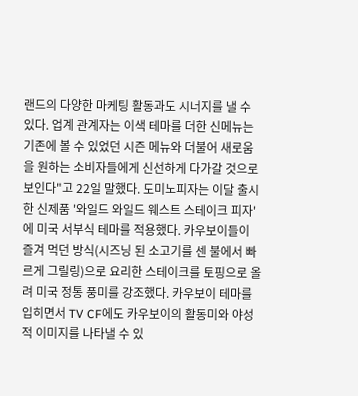랜드의 다양한 마케팅 활동과도 시너지를 낼 수 있다. 업계 관계자는 이색 테마를 더한 신메뉴는 기존에 볼 수 있었던 시즌 메뉴와 더불어 새로움을 원하는 소비자들에게 신선하게 다가갈 것으로 보인다"고 22일 말했다. 도미노피자는 이달 출시한 신제품 '와일드 와일드 웨스트 스테이크 피자'에 미국 서부식 테마를 적용했다. 카우보이들이 즐겨 먹던 방식(시즈닝 된 소고기를 센 불에서 빠르게 그릴링)으로 요리한 스테이크를 토핑으로 올려 미국 정통 풍미를 강조했다. 카우보이 테마를 입히면서 TV CF에도 카우보이의 활동미와 야성적 이미지를 나타낼 수 있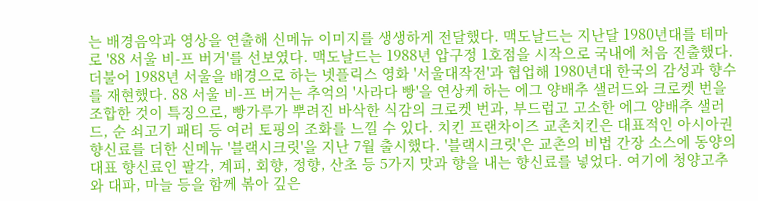는 배경음악과 영상을 연출해 신메뉴 이미지를 생생하게 전달했다. 맥도날드는 지난달 1980년대를 테마로 '88 서울 비-프 버거'를 선보였다. 맥도날드는 1988년 압구정 1호점을 시작으로 국내에 처음 진출했다. 더불어 1988년 서울을 배경으로 하는 넷플릭스 영화 '서울대작전'과 협업해 1980년대 한국의 감성과 향수를 재현했다. 88 서울 비-프 버거는 추억의 '사라다 빵'을 연상케 하는 에그 양배추 샐러드와 크로켓 번을 조합한 것이 특징으로, 빵가루가 뿌려진 바삭한 식감의 크로켓 번과, 부드럽고 고소한 에그 양배추 샐러드, 순 쇠고기 패티 등 여러 토핑의 조화를 느낄 수 있다. 치킨 프랜차이즈 교촌치킨은 대표적인 아시아권 향신료를 더한 신메뉴 '블랙시크릿'을 지난 7월 출시했다. '블랙시크릿'은 교촌의 비법 간장 소스에 동양의 대표 향신료인 팔각, 계피, 회향, 정향, 산초 등 5가지 맛과 향을 내는 향신료를 넣었다. 여기에 청양고추와 대파, 마늘 등을 함께 볶아 깊은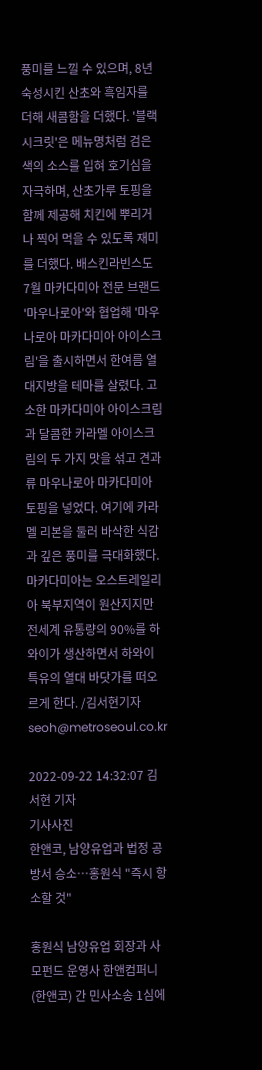풍미를 느낄 수 있으며, 8년 숙성시킨 산초와 흑임자를 더해 새콤함을 더했다. '블랙시크릿'은 메뉴명처럼 검은색의 소스를 입혀 호기심을 자극하며, 산초가루 토핑을 함께 제공해 치킨에 뿌리거나 찍어 먹을 수 있도록 재미를 더했다. 배스킨라빈스도 7월 마카다미아 전문 브랜드 '마우나로아'와 협업해 '마우나로아 마카다미아 아이스크림'을 출시하면서 한여름 열대지방을 테마를 살렸다. 고소한 마카다미아 아이스크림과 달콤한 카라멜 아이스크림의 두 가지 맛을 섞고 견과류 마우나로아 마카다미아 토핑을 넣었다. 여기에 카라멜 리본을 둘러 바삭한 식감과 깊은 풍미를 극대화했다. 마카다미아는 오스트레일리아 북부지역이 원산지지만 전세계 유통량의 90%를 하와이가 생산하면서 하와이 특유의 열대 바닷가를 떠오르게 한다. /김서현기자 seoh@metroseoul.co.kr

2022-09-22 14:32:07 김서현 기자
기사사진
한앤코, 남양유업과 법정 공방서 승소…홍원식 "즉시 항소할 것"

홍원식 남양유업 회장과 사모펀드 운영사 한앤컴퍼니(한앤코) 간 민사소송 1심에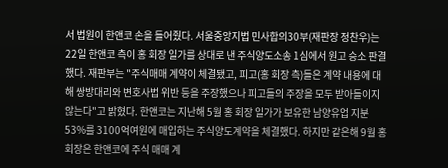서 법원이 한앤코 손을 들어줬다. 서울중앙지법 민사합의30부(재판장 정찬우)는 22일 한앤코 측이 홍 회장 일가를 상대로 낸 주식양도소송 1심에서 원고 승소 판결했다. 재판부는 "주식매매 계약이 체결됐고, 피고(홍 회장 측)들은 계약 내용에 대해 쌍방대리와 변호사법 위반 등을 주장했으나 피고들의 주장을 모두 받아들이지 않는다"고 밝혔다. 한앤코는 지난해 5월 홍 회장 일가가 보유한 남양유업 지분 53%를 3100억여원에 매입하는 주식양도계약을 체결했다. 하지만 같은해 9월 홍 회장은 한앤코에 주식 매매 계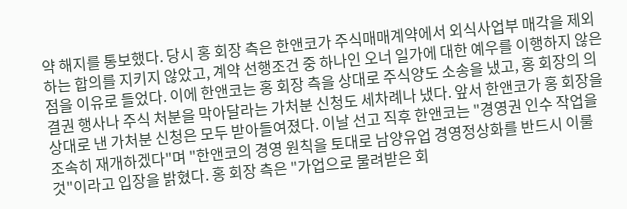약 해지를 통보했다. 당시 홍 회장 측은 한앤코가 주식매매계약에서 외식사업부 매각을 제외하는 합의를 지키지 않았고, 계약 선행조건 중 하나인 오너 일가에 대한 예우를 이행하지 않은 점을 이유로 들었다. 이에 한앤코는 홍 회장 측을 상대로 주식양도 소송을 냈고, 홍 회장의 의결권 행사나 주식 처분을 막아달라는 가처분 신청도 세차례나 냈다. 앞서 한앤코가 홍 회장을 상대로 낸 가처분 신청은 모두 받아들여졌다. 이날 선고 직후 한앤코는 "경영권 인수 작업을 조속히 재개하겠다"며 "한앤코의 경영 원칙을 토대로 남양유업 경영정상화를 반드시 이룰 것"이라고 입장을 밝혔다. 홍 회장 측은 "가업으로 물려받은 회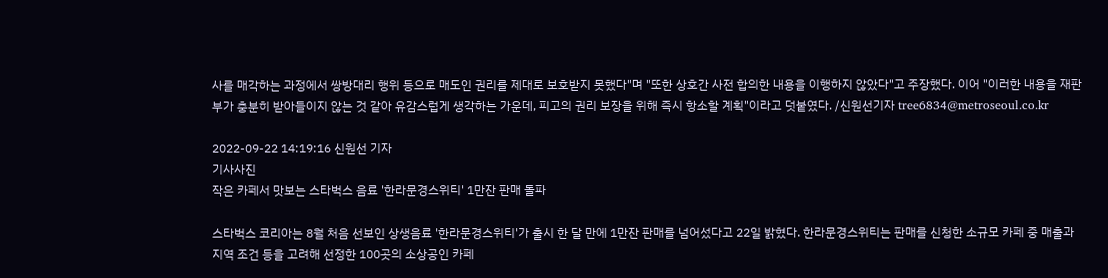사를 매각하는 과정에서 쌍방대리 행위 등으로 매도인 권리를 제대로 보호받지 못했다"며 "또한 상호간 사전 합의한 내용을 이행하지 않았다"고 주장했다. 이어 "이러한 내용을 재판부가 충분히 받아들이지 않는 것 같아 유감스럽게 생각하는 가운데, 피고의 권리 보장을 위해 즉시 항소할 계획"이라고 덧붙였다. /신원선기자 tree6834@metroseoul.co.kr

2022-09-22 14:19:16 신원선 기자
기사사진
작은 카페서 맛보는 스타벅스 음료 '한라문경스위티' 1만잔 판매 돌파

스타벅스 코리아는 8월 처음 선보인 상생음료 '한라문경스위티'가 출시 한 달 만에 1만잔 판매를 넘어섰다고 22일 밝혔다. 한라문경스위티는 판매를 신청한 소규모 카페 중 매출과 지역 조건 등을 고려해 선정한 100곳의 소상공인 카페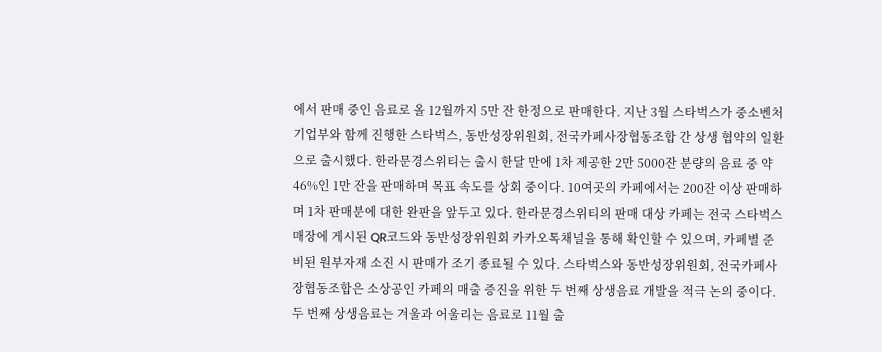에서 판매 중인 음료로 올 12월까지 5만 잔 한정으로 판매한다. 지난 3월 스타벅스가 중소벤처기업부와 함께 진행한 스타벅스, 동반성장위원회, 전국카페사장협동조합 간 상생 협약의 일환으로 출시했다. 한라문경스위티는 출시 한달 만에 1차 제공한 2만 5000잔 분량의 음료 중 약 46%인 1만 잔을 판매하며 목표 속도를 상회 중이다. 10여곳의 카페에서는 200잔 이상 판매하며 1차 판매분에 대한 완판을 앞두고 있다. 한라문경스위티의 판매 대상 카페는 전국 스타벅스 매장에 게시된 QR코드와 동반성장위원회 카카오톡채널을 통해 확인할 수 있으며, 카페별 준비된 원부자재 소진 시 판매가 조기 종료될 수 있다. 스타벅스와 동반성장위원회, 전국카페사장협동조합은 소상공인 카페의 매출 증진을 위한 두 번째 상생음료 개발을 적극 논의 중이다. 두 번째 상생음료는 겨울과 어울리는 음료로 11월 출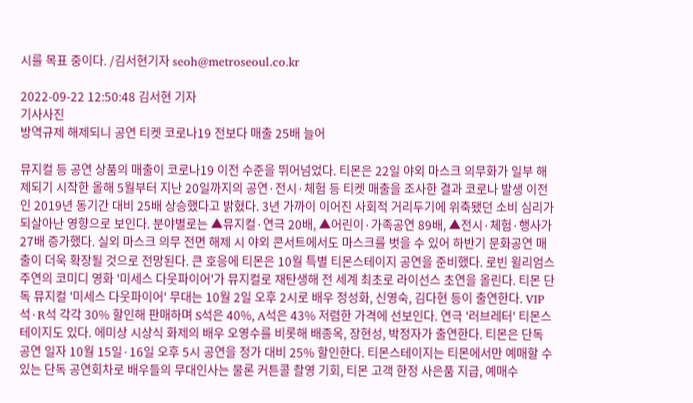시를 목표 중이다. /김서현기자 seoh@metroseoul.co.kr

2022-09-22 12:50:48 김서현 기자
기사사진
방역규제 해제되니 공연 티켓 코로나19 전보다 매출 25배 늘어

뮤지컬 등 공연 상품의 매출이 코로나19 이전 수준을 뛰어넘었다. 티몬은 22일 야외 마스크 의무화가 일부 해제되기 시작한 올해 5월부터 지난 20일까지의 공연·전시·체험 등 티켓 매출을 조사한 결과 코로나 발생 이전인 2019년 동기간 대비 25배 상승했다고 밝혔다. 3년 가까이 이어진 사회적 거리두기에 위축됐던 소비 심리가 되살아난 영향으로 보인다. 분야별로는 ▲뮤지컬·연극 20배, ▲어린이·가족공연 89배, ▲전시·체험·행사가 27배 증가했다. 실외 마스크 의무 전면 해제 시 야외 콘서트에서도 마스크를 벗을 수 있어 하반기 문화공연 매출이 더욱 확장될 것으로 전망된다. 큰 호응에 티몬은 10월 특별 티몬스테이지 공연을 준비했다. 로빈 윌리엄스 주연의 코미디 영화 '미세스 다웃파이어'가 뮤지컬로 재탄생해 전 세계 최초로 라이선스 초연을 올린다. 티몬 단독 뮤지컬 '미세스 다웃파이어' 무대는 10월 2일 오후 2시로 배우 정성화, 신영숙, 김다현 등이 출연한다. VIP석·R석 각각 30% 할인해 판매하며 S석은 40%, A석은 43% 저렴한 가격에 선보인다. 연극 '러브레터' 티몬스테이지도 있다. 에미상 시상식 화제의 배우 오영수를 비롯해 배종옥, 장현성, 박정자가 출연한다. 티몬은 단독 공연 일자 10월 15일·16일 오후 5시 공연을 정가 대비 25% 할인한다. 티몬스테이지는 티몬에서만 예매할 수 있는 단독 공연회차로 배우들의 무대인사는 물론 커튼콜 촬영 기회, 티몬 고객 한정 사은품 지급, 예매수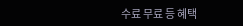수료 무료 등 혜택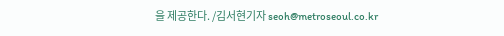을 제공한다. /김서현기자 seoh@metroseoul.co.kr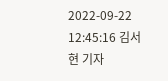2022-09-22 12:45:16 김서현 기자